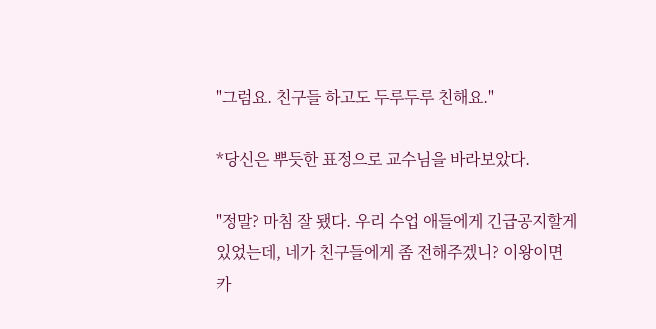"그럼요. 친구들 하고도 두루두루 친해요."

*당신은 뿌듯한 표정으로 교수님을 바라보았다.

"정말? 마침 잘 됐다. 우리 수업 애들에게 긴급공지할게 있었는데, 네가 친구들에게 좀 전해주겠니? 이왕이면 카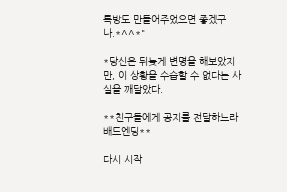톡방도 만들어주었으면 좋겠구나.*^^*"

*당신은 뒤늦게 변명을 해보았지만, 이 상황을 수습할 수 없다는 사실을 깨달았다.

**친구들에게 공지를 전달하느라 배드엔딩**

다시 시작